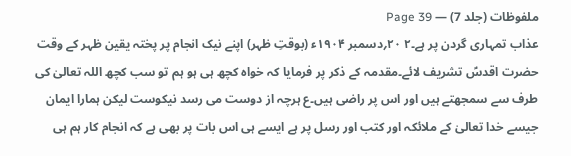ملفوظات (جلد 7) — Page 39
عذاب تمہاری گردن پر ہے۔۲ ۲۰؍دسمبر ۱۹۰۴ء (بوقتِ ظہر) اپنے نیک انجام پر پختہ یقین ظہر کے وقت حضرت اقدسؑ تشریف لائے۔مقدمہ کے ذکر پر فرمایا کہ خواہ کچھ ہی ہو ہم تو سب کچھ اللہ تعالیٰ کی طرف سے سمجھتے ہیں اور اس پر راضی ہیں۔ع ہرچہ از دوست می رسد نیکوست لیکن ہمارا ایمان جیسے خدا تعالیٰ کے ملائکہ اور کتب اور رسل پر ہے ایسے ہی اس بات پر بھی ہے کہ انجام کار ہم ہی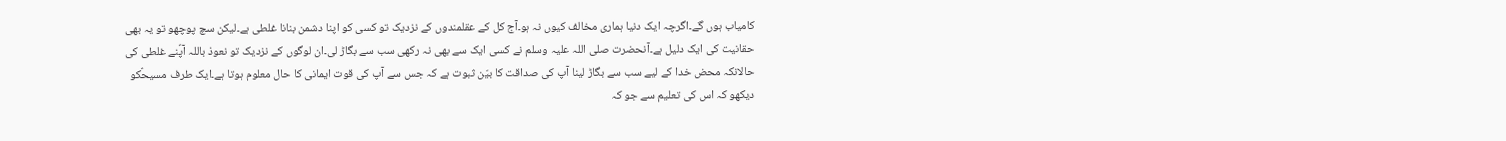کامیاب ہوں گے۔اگرچہ ایک دنیا ہماری مخالف کیوں نہ ہو۔آج کل کے عقلمندوں کے نزدیک تو کسی کو اپنا دشمن بنانا غلطی ہے۔لیکن سچ پوچھو تو یہ بھی حقانیت کی ایک دلیل ہے۔آنحضرت صلی اللہ علیہ وسلم نے کسی ایک سے بھی نہ رکھی سب سے بگاڑ لی۔ان لوگوں کے نزدیک تو نعوذ باللہ آپؐنے غلطی کی حالانکہ محض خدا کے لیے سب سے بگاڑ لینا آپ کی صداقت کا بیّن ثبوت ہے کہ جس سے آپ کی قوت ایمانی کا حال معلوم ہوتا ہے۔ایک طرف مسیحؑکو دیکھو کہ اس کی تعلیم سے جو کہ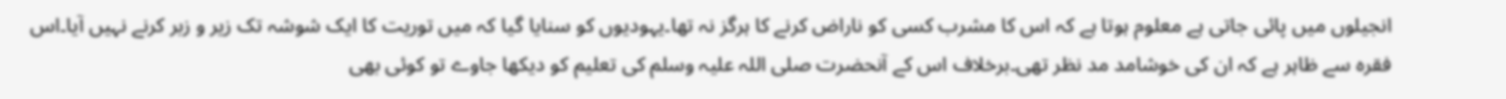انجیلوں میں پائی جاتی ہے معلوم ہوتا ہے کہ اس کا مشرب کسی کو ناراض کرنے کا ہرگز نہ تھا۔یہودیوں کو سنایا گیا کہ میں توریت کا ایک شوشہ تک زیر و زبر کرنے نہیں آیا۔اس فقرہ سے ظاہر ہے کہ ان کی خوشامد مد نظر تھی۔برخلاف اس کے آنحضرت صلی اللہ علیہ وسلم کی تعلیم کو دیکھا جاوے تو کوئی بھی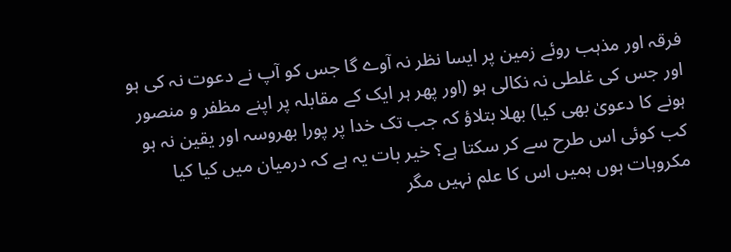فرقہ اور مذہب روئے زمین پر ایسا نظر نہ آوے گا جس کو آپ نے دعوت نہ کی ہو اور جس کی غلطی نہ نکالی ہو (اور پھر ہر ایک کے مقابلہ پر اپنے مظفر و منصور ہونے کا دعویٰ بھی کیا) بھلا بتلاؤ کہ جب تک خدا پر پورا بھروسہ اور یقین نہ ہو کب کوئی اس طرح سے کر سکتا ہے؟ خیر بات یہ ہے کہ درمیان میں کیا کیا مکروہات ہوں ہمیں اس کا علم نہیں مگر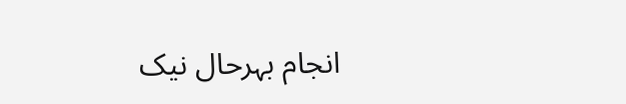انجام بہرحال نیک